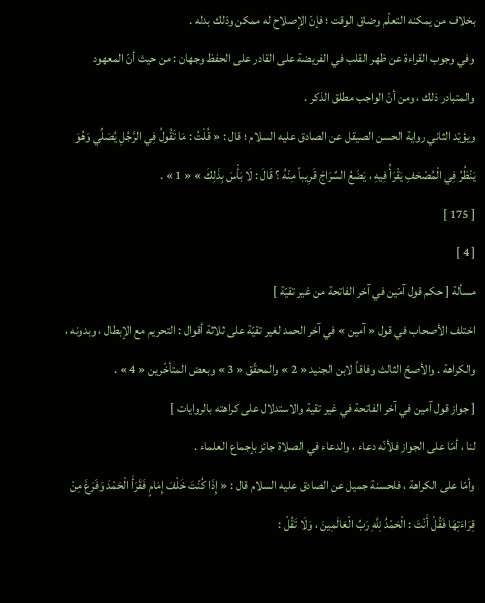بخلاف من يمكنه التعلّم وضاق الوقت ؛ فإنّ الإصلاح له ممكن وذلك بدله .
وفي وجوب القراءة عن ظهر القلب في الفريضة على القادر على الحفظ وجهان : من حيث أنّ المعهود والمتبادر ذلك ، ومن أنّ الواجب مطلق الذكر .
ويؤيّد الثاني رواية الحسن الصيقل عن الصادق عليه السلام ؛ قال : « قُلْتُ : مَا تَقُولُ فِي الرَّجُلِ يُصَلِّي وَهُوَ يَنْظُرُ فِي الْمُصْحَفِ يَقْرَأُ فِيهِ ، يَضَعُ السِّرَاجَ قَرِيباً مِنْهُ ؟ قَالَ : لَا بَأْسَ بِذَلِكَ » « 1 » .
[ 175 ]
[ 4 ]
مسألة [ حكم قول آمّين في آخر الفاتحة من غير تقيّة ]
اختلف الأصحاب في قول « آمين » في آخر الحمد لغير تقيّة على ثلاثة أقوال : التحريم مع الإبطال ، وبدونه ، والكراهة . والأصحّ الثالث وفاقاً لابن الجنيد « 2 » والمحقّق « 3 » وبعض المتأخّرين « 4 » .
[ جواز قول آمين في آخر الفاتحة في غير تقية والاستدلال على كراهته بالروايات ]
لنا ، أمّا على الجواز فلأنّه دعاء ، والدعاء في الصلاة جائز بإجماع العلماء .
وأمّا على الكراهة ، فلحسنة جميل عن الصادق عليه السلام قال : « إِذَا كُنْتَ خَلْفَ إِمَامٍ فَقَرَأَ الْحَمْدَ وَفَرَغَ مِنْ قِرَاءَتِهَا فَقُلْ أَنْتَ : الْحَمْدُ لِلَّهِ رَبِّ الْعَالَمِينَ ، وَلَا تَقُلْ :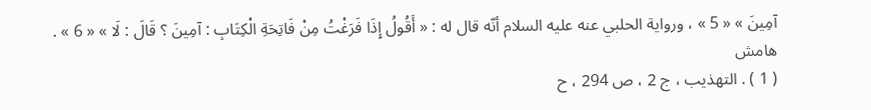آمِينَ » « 5 » ، ورواية الحلبي عنه عليه السلام أنّه قال له : « أَقُولُ إِذَا فَرَغْتُ مِنْ فَاتِحَةِ الْكِتَابِ : آمِينَ ؟ قَالَ : لَا » « 6 » .
هامش
( 1 ) . التهذيب ، ج 2 ، ص 294 ، ح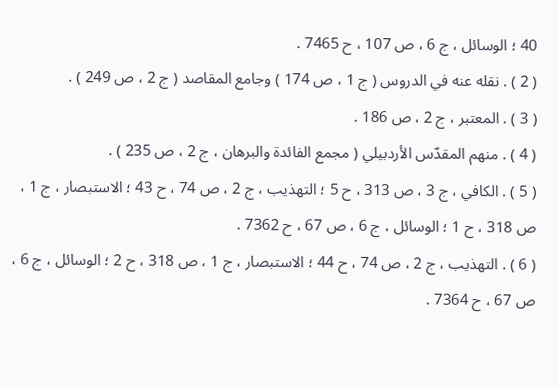40 ؛ الوسائل ، ج 6 ، ص 107 ، ح 7465 .
( 2 ) . نقله عنه في الدروس ( ج 1 ، ص 174 ) وجامع المقاصد ( ج 2 ، ص 249 ) .
( 3 ) . المعتبر ، ج 2 ، ص 186 .
( 4 ) . منهم المقدّس الأردبيلي ( مجمع الفائدة والبرهان ، ج 2 ، ص 235 ) .
( 5 ) . الكافي ، ج 3 ، ص 313 ، ح 5 ؛ التهذيب ، ج 2 ، ص 74 ، ح 43 ؛ الاستبصار ، ج 1 ، ص 318 ، ح 1 ؛ الوسائل ، ج 6 ، ص 67 ، ح 7362 .
( 6 ) . التهذيب ، ج 2 ، ص 74 ، ح 44 ؛ الاستبصار ، ج 1 ، ص 318 ، ح 2 ؛ الوسائل ، ج 6 ، ص 67 ، ح 7364 .